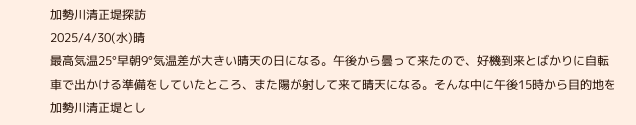加勢川清正堤探訪
2025/4/30(水)晴
最高気温25°早朝9°気温差が大きい晴天の日になる。午後から曇って来たので、好機到来とばかりに自転車で出かける準備をしていたところ、また陽が射して来て晴天になる。そんな中に午後15時から目的地を加勢川清正堤とし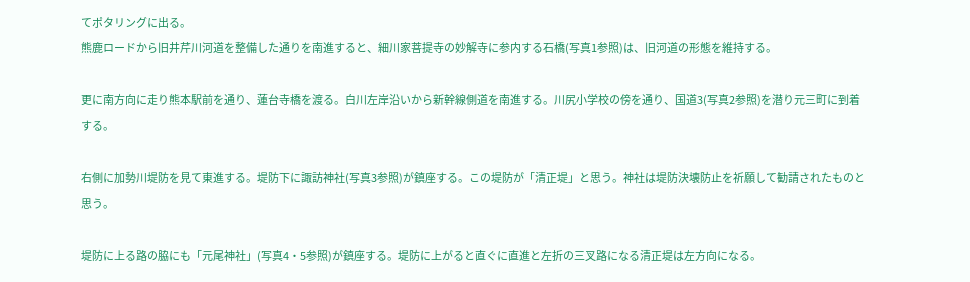てポタリングに出る。
熊鹿ロードから旧井芹川河道を整備した通りを南進すると、細川家菩提寺の妙解寺に参内する石橋(写真1参照)は、旧河道の形態を維持する。

更に南方向に走り熊本駅前を通り、蓮台寺橋を渡る。白川左岸沿いから新幹線側道を南進する。川尻小学校の傍を通り、国道3(写真2参照)を潜り元三町に到着する。

右側に加勢川堤防を見て東進する。堤防下に諏訪神社(写真3参照)が鎮座する。この堤防が「清正堤」と思う。神社は堤防決壊防止を祈願して勧請されたものと思う。

堤防に上る路の脇にも「元尾神社」(写真4・5参照)が鎮座する。堤防に上がると直ぐに直進と左折の三叉路になる清正堤は左方向になる。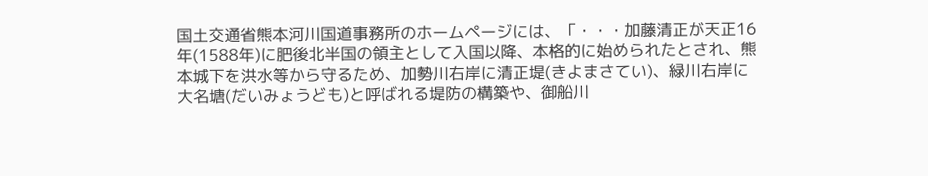国土交通省熊本河川国道事務所のホームページには、「・・・加藤清正が天正16年(1588年)に肥後北半国の領主として入国以降、本格的に始められたとされ、熊本城下を洪水等から守るため、加勢川右岸に清正堤(きよまさてい)、緑川右岸に大名塘(だいみょうども)と呼ばれる堤防の構築や、御船川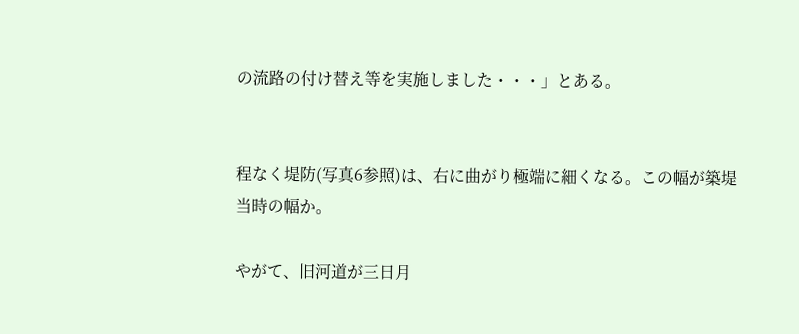の流路の付け替え等を実施しました・・・」とある。


程なく堤防(写真6参照)は、右に曲がり極端に細くなる。この幅が築堤当時の幅か。

やがて、旧河道が三日月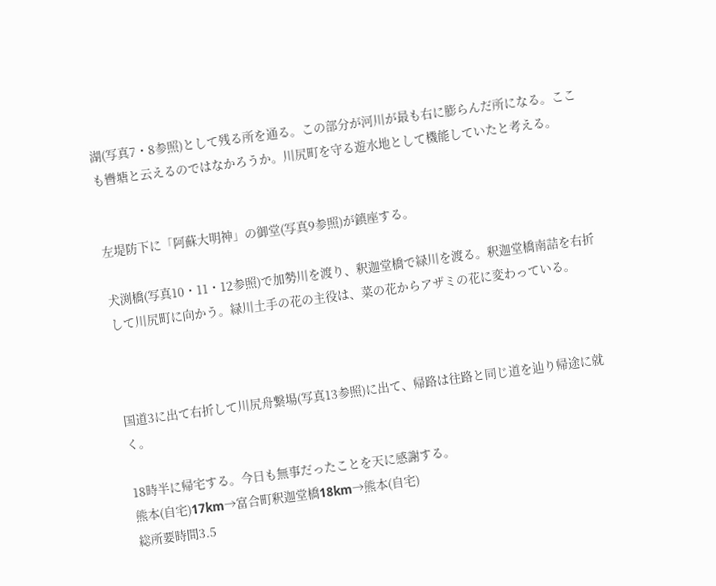湖(写真7・8参照)として残る所を通る。この部分が河川が最も右に膨らんだ所になる。ここも轡塘と云えるのではなかろうか。川尻町を守る遊水地として機能していたと考える。


左堤防下に「阿蘇大明神」の御堂(写真9参照)が鎮座する。

犬渕橋(写真10・11・12参照)で加勢川を渡り、釈迦堂橋で緑川を渡る。釈迦堂橋南詰を右折して川尻町に向かう。緑川土手の花の主役は、菜の花からアザミの花に変わっている。



国道3に出て右折して川尻舟繋場(写真13参照)に出て、帰路は往路と同じ道を辿り帰途に就く。

18時半に帰宅する。今日も無事だったことを天に感謝する。
熊本(自宅)17km→富合町釈迦堂橋18km→熊本(自宅)
総所要時間3.5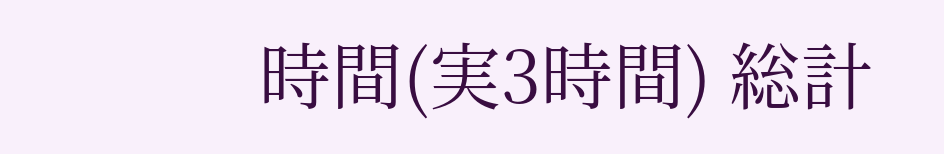時間(実3時間) 総計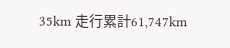35km 走行累計61,747km